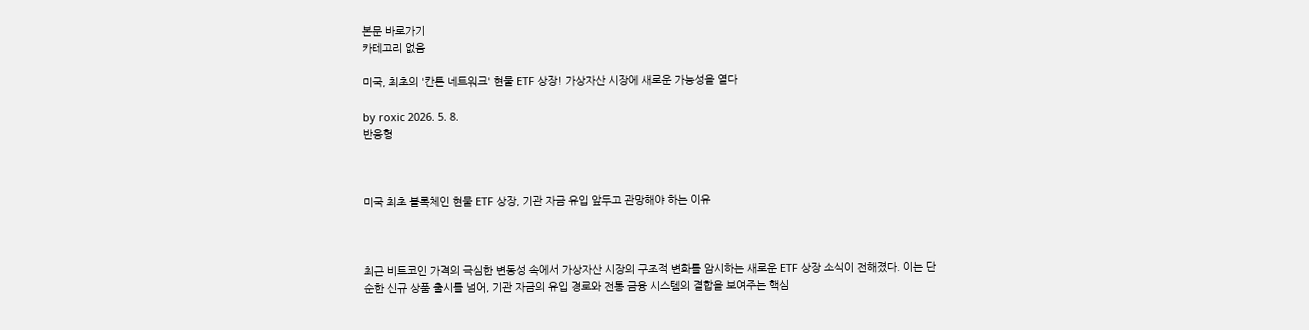본문 바로가기
카테고리 없음

미국, 최초의 '칸톤 네트워크' 현물 ETF 상장! 가상자산 시장에 새로운 가능성을 열다

by roxic 2026. 5. 8.
반응형



미국 최초 블록체인 현물 ETF 상장, 기관 자금 유입 앞두고 관망해야 하는 이유



최근 비트코인 가격의 극심한 변동성 속에서 가상자산 시장의 구조적 변화를 암시하는 새로운 ETF 상장 소식이 전해졌다. 이는 단순한 신규 상품 출시를 넘어, 기관 자금의 유입 경로와 전통 금융 시스템의 결합을 보여주는 핵심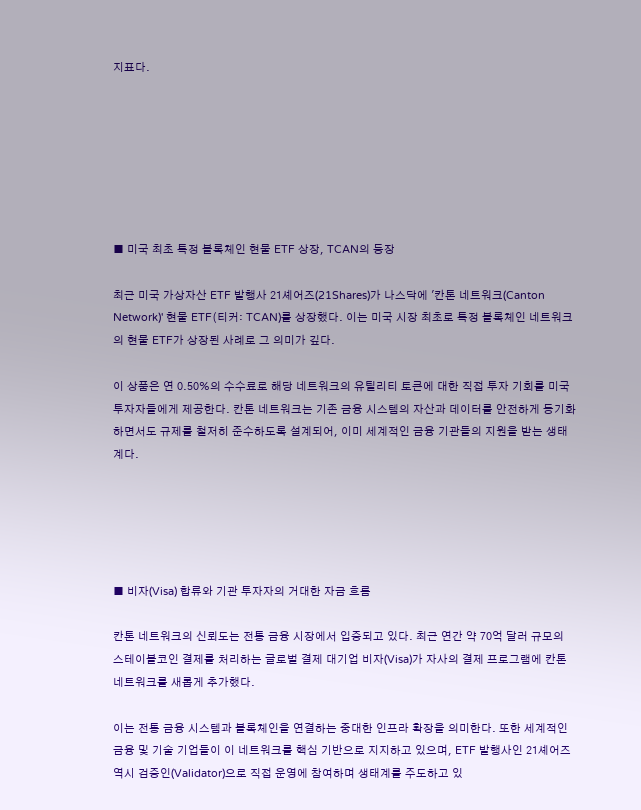지표다.







■ 미국 최초 특정 블록체인 현물 ETF 상장, TCAN의 등장

최근 미국 가상자산 ETF 발행사 21셰어즈(21Shares)가 나스닥에 '칸톤 네트워크(Canton Network)' 현물 ETF(티커: TCAN)를 상장했다. 이는 미국 시장 최초로 특정 블록체인 네트워크의 현물 ETF가 상장된 사례로 그 의미가 깊다.

이 상품은 연 0.50%의 수수료로 해당 네트워크의 유틸리티 토큰에 대한 직접 투자 기회를 미국 투자자들에게 제공한다. 칸톤 네트워크는 기존 금융 시스템의 자산과 데이터를 안전하게 동기화하면서도 규제를 철저히 준수하도록 설계되어, 이미 세계적인 금융 기관들의 지원을 받는 생태계다.





■ 비자(Visa) 합류와 기관 투자자의 거대한 자금 흐름

칸톤 네트워크의 신뢰도는 전통 금융 시장에서 입증되고 있다. 최근 연간 약 70억 달러 규모의 스테이블코인 결제를 처리하는 글로벌 결제 대기업 비자(Visa)가 자사의 결제 프로그램에 칸톤 네트워크를 새롭게 추가했다.

이는 전통 금융 시스템과 블록체인을 연결하는 중대한 인프라 확장을 의미한다. 또한 세계적인 금융 및 기술 기업들이 이 네트워크를 핵심 기반으로 지지하고 있으며, ETF 발행사인 21셰어즈 역시 검증인(Validator)으로 직접 운영에 참여하며 생태계를 주도하고 있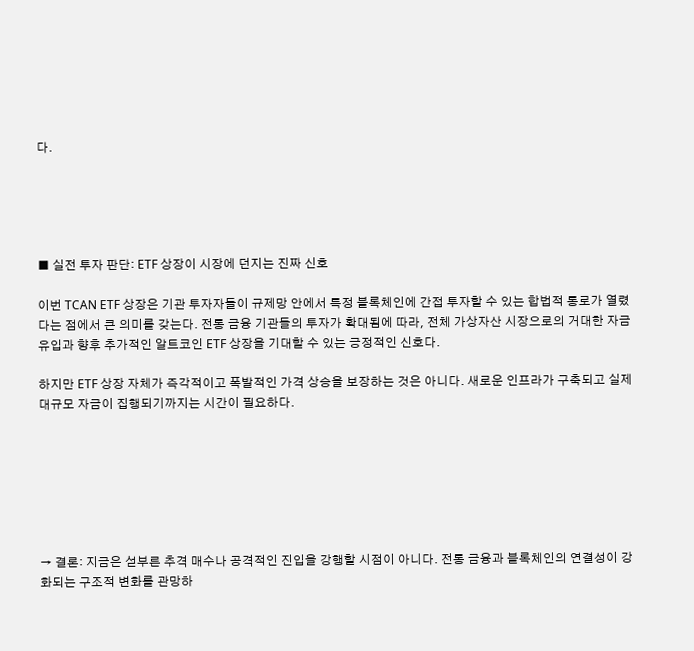다.





■ 실전 투자 판단: ETF 상장이 시장에 던지는 진짜 신호

이번 TCAN ETF 상장은 기관 투자자들이 규제망 안에서 특정 블록체인에 간접 투자할 수 있는 합법적 통로가 열렸다는 점에서 큰 의미를 갖는다. 전통 금융 기관들의 투자가 확대됨에 따라, 전체 가상자산 시장으로의 거대한 자금 유입과 향후 추가적인 알트코인 ETF 상장을 기대할 수 있는 긍정적인 신호다.

하지만 ETF 상장 자체가 즉각적이고 폭발적인 가격 상승을 보장하는 것은 아니다. 새로운 인프라가 구축되고 실제 대규모 자금이 집행되기까지는 시간이 필요하다.







→ 결론: 지금은 섣부른 추격 매수나 공격적인 진입을 강행할 시점이 아니다. 전통 금융과 블록체인의 연결성이 강화되는 구조적 변화를 관망하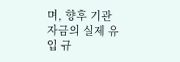며, 향후 기관 자금의 실제 유입 규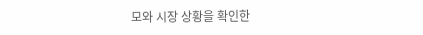모와 시장 상황을 확인한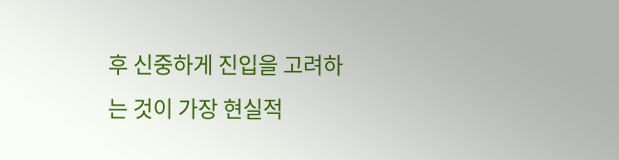후 신중하게 진입을 고려하는 것이 가장 현실적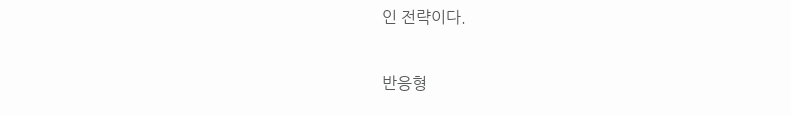인 전략이다.

반응형